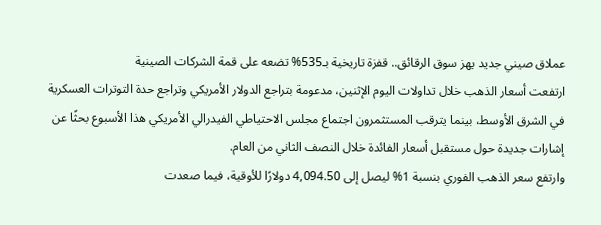عملاق صيني جديد يهز سوق الرقائق.. قفزة تاريخية بـ535% تضعه على قمة الشركات الصينية
ارتفعت أسعار الذهب خلال تداولات اليوم الإثنين، مدعومة بتراجع الدولار الأمريكي وتراجع حدة التوترات العسكرية في الشرق الأوسط، بينما يترقب المستثمرون اجتماع مجلس الاحتياطي الفيدرالي الأمريكي هذا الأسبوع بحثًا عن إشارات جديدة حول مستقبل أسعار الفائدة خلال النصف الثاني من العام.
وارتفع سعر الذهب الفوري بنسبة 1% ليصل إلى 4,094.50 دولارًا للأوقية، فيما صعدت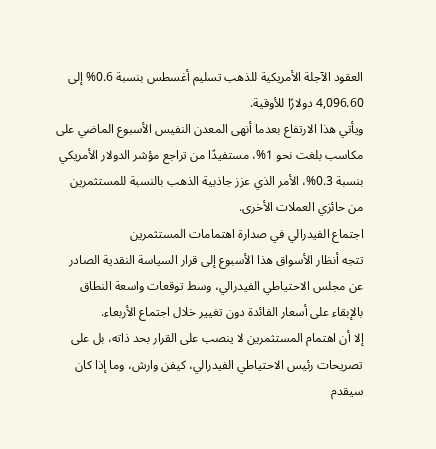العقود الآجلة الأمريكية للذهب تسليم أغسطس بنسبة 0.6% إلى 4,096.60 دولارًا للأوقية.
ويأتي هذا الارتفاع بعدما أنهى المعدن النفيس الأسبوع الماضي على مكاسب بلغت نحو 1%، مستفيدًا من تراجع مؤشر الدولار الأمريكي بنسبة 0.3%، الأمر الذي عزز جاذبية الذهب بالنسبة للمستثمرين من حائزي العملات الأخرى.
اجتماع الفيدرالي في صدارة اهتمامات المستثمرين
تتجه أنظار الأسواق هذا الأسبوع إلى قرار السياسة النقدية الصادر عن مجلس الاحتياطي الفيدرالي، وسط توقعات واسعة النطاق بالإبقاء على أسعار الفائدة دون تغيير خلال اجتماع الأربعاء.
إلا أن اهتمام المستثمرين لا ينصب على القرار بحد ذاته، بل على تصريحات رئيس الاحتياطي الفيدرالي، كيفن وارش، وما إذا كان سيقدم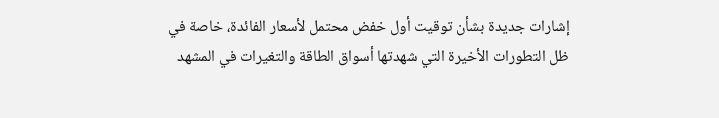إشارات جديدة بشأن توقيت أول خفض محتمل لأسعار الفائدة، خاصة في ظل التطورات الأخيرة التي شهدتها أسواق الطاقة والتغيرات في المشهد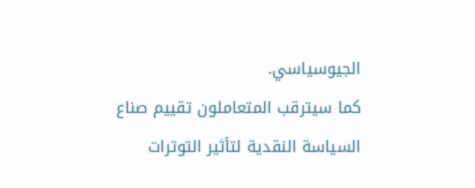الجيوسياسي.
كما سيترقب المتعاملون تقييم صناع السياسة النقدية لتأثير التوترات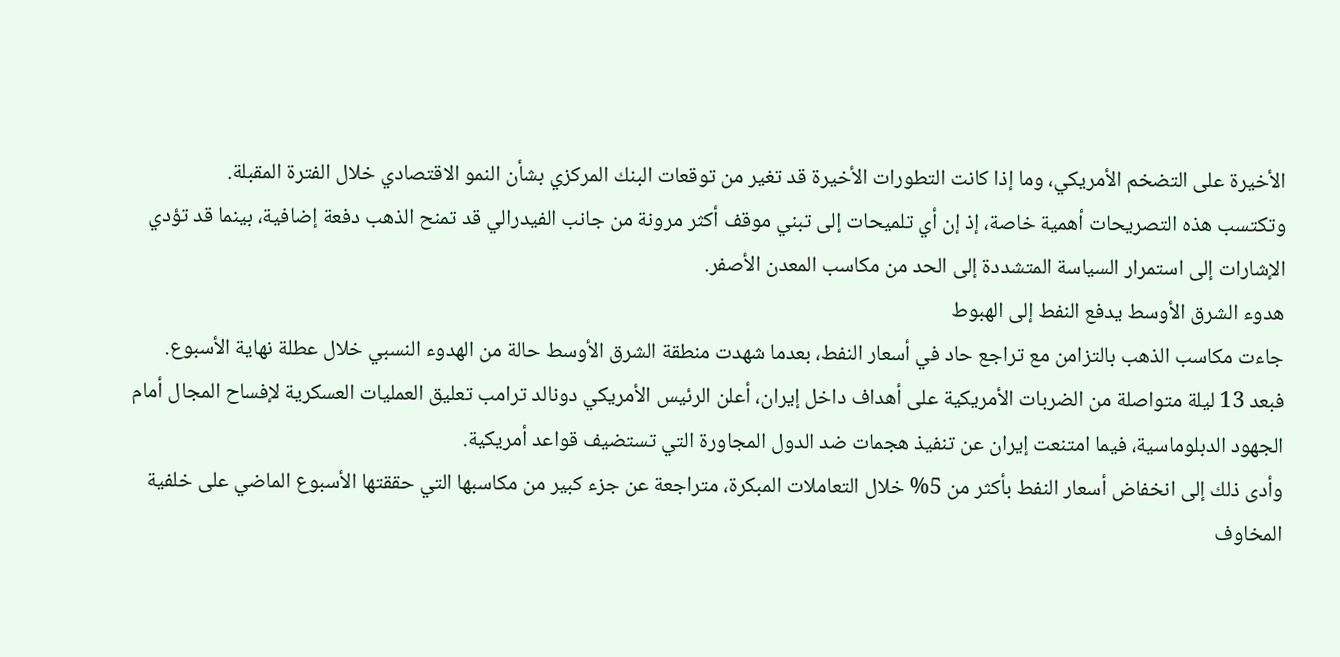الأخيرة على التضخم الأمريكي، وما إذا كانت التطورات الأخيرة قد تغير من توقعات البنك المركزي بشأن النمو الاقتصادي خلال الفترة المقبلة.
وتكتسب هذه التصريحات أهمية خاصة، إذ إن أي تلميحات إلى تبني موقف أكثر مرونة من جانب الفيدرالي قد تمنح الذهب دفعة إضافية، بينما قد تؤدي الإشارات إلى استمرار السياسة المتشددة إلى الحد من مكاسب المعدن الأصفر.
هدوء الشرق الأوسط يدفع النفط إلى الهبوط
جاءت مكاسب الذهب بالتزامن مع تراجع حاد في أسعار النفط، بعدما شهدت منطقة الشرق الأوسط حالة من الهدوء النسبي خلال عطلة نهاية الأسبوع.
فبعد 13 ليلة متواصلة من الضربات الأمريكية على أهداف داخل إيران، أعلن الرئيس الأمريكي دونالد ترامب تعليق العمليات العسكرية لإفساح المجال أمام الجهود الدبلوماسية، فيما امتنعت إيران عن تنفيذ هجمات ضد الدول المجاورة التي تستضيف قواعد أمريكية.
وأدى ذلك إلى انخفاض أسعار النفط بأكثر من 5% خلال التعاملات المبكرة، متراجعة عن جزء كبير من مكاسبها التي حققتها الأسبوع الماضي على خلفية المخاوف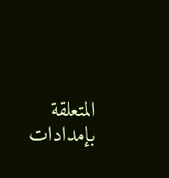المتعلقة بإمدادات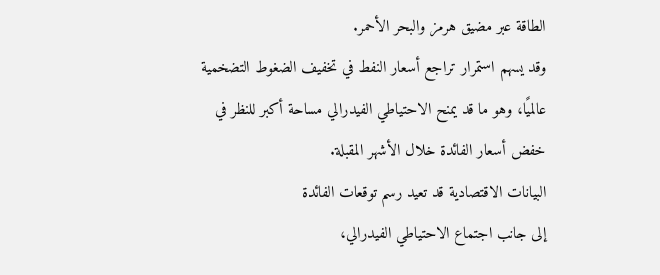الطاقة عبر مضيق هرمز والبحر الأحمر.
وقد يسهم استمرار تراجع أسعار النفط في تخفيف الضغوط التضخمية عالميًا، وهو ما قد يمنح الاحتياطي الفيدرالي مساحة أكبر للنظر في خفض أسعار الفائدة خلال الأشهر المقبلة.
البيانات الاقتصادية قد تعيد رسم توقعات الفائدة
إلى جانب اجتماع الاحتياطي الفيدرالي،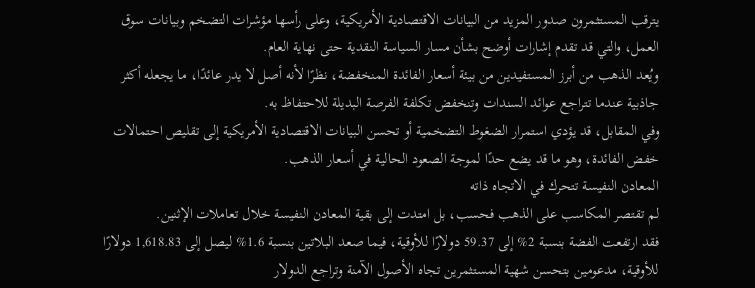يترقب المستثمرون صدور المزيد من البيانات الاقتصادية الأمريكية، وعلى رأسها مؤشرات التضخم وبيانات سوق العمل، والتي قد تقدم إشارات أوضح بشأن مسار السياسة النقدية حتى نهاية العام.
ويُعد الذهب من أبرز المستفيدين من بيئة أسعار الفائدة المنخفضة، نظرًا لأنه أصل لا يدر عائدًا، ما يجعله أكثر جاذبية عندما تتراجع عوائد السندات وتنخفض تكلفة الفرصة البديلة للاحتفاظ به.
وفي المقابل، قد يؤدي استمرار الضغوط التضخمية أو تحسن البيانات الاقتصادية الأمريكية إلى تقليص احتمالات خفض الفائدة، وهو ما قد يضع حدًا لموجة الصعود الحالية في أسعار الذهب.
المعادن النفيسة تتحرك في الاتجاه ذاته
لم تقتصر المكاسب على الذهب فحسب، بل امتدت إلى بقية المعادن النفيسة خلال تعاملات الإثنين.
فقد ارتفعت الفضة بنسبة 2% إلى 59.37 دولارًا للأوقية، فيما صعد البلاتين بنسبة 1.6% ليصل إلى 1,618.83 دولارًا للأوقية، مدعومين بتحسن شهية المستثمرين تجاه الأصول الآمنة وتراجع الدولار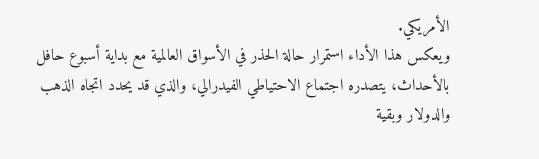الأمريكي.
ويعكس هذا الأداء استمرار حالة الحذر في الأسواق العالمية مع بداية أسبوع حافل بالأحداث، يتصدره اجتماع الاحتياطي الفيدرالي، والذي قد يحدد اتجاه الذهب والدولار وبقية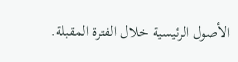الأصول الرئيسية خلال الفترة المقبلة.